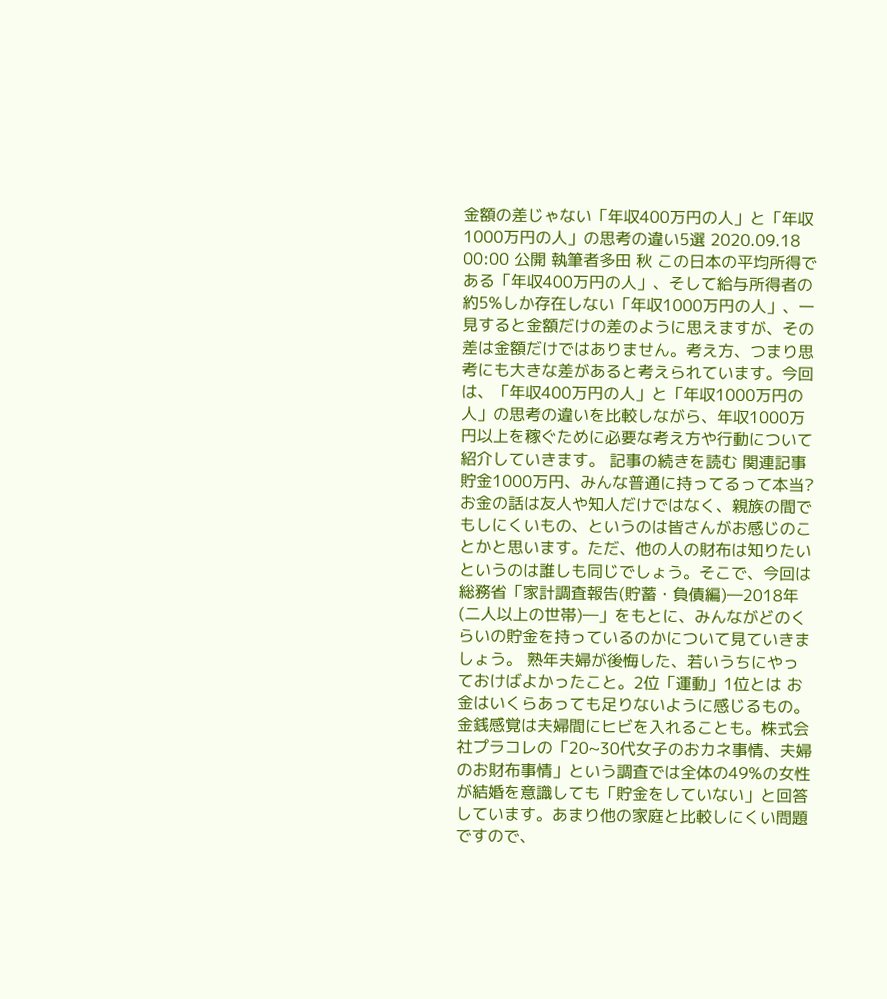金額の差じゃない「年収400万円の人」と「年収1000万円の人」の思考の違い5選 2020.09.18 00:00 公開 執筆者多田 秋 この日本の平均所得である「年収400万円の人」、そして給与所得者の約5%しか存在しない「年収1000万円の人」、一見すると金額だけの差のように思えますが、その差は金額だけではありません。考え方、つまり思考にも大きな差があると考えられています。今回は、「年収400万円の人」と「年収1000万円の人」の思考の違いを比較しながら、年収1000万円以上を稼ぐために必要な考え方や行動について紹介していきます。 記事の続きを読む 関連記事 貯金1000万円、みんな普通に持ってるって本当? お金の話は友人や知人だけではなく、親族の間でもしにくいもの、というのは皆さんがお感じのことかと思います。ただ、他の人の財布は知りたいというのは誰しも同じでしょう。そこで、今回は総務省「家計調査報告(貯蓄・負債編)―2018年(二人以上の世帯)―」をもとに、みんながどのくらいの貯金を持っているのかについて見ていきましょう。 熟年夫婦が後悔した、若いうちにやっておけばよかったこと。2位「運動」1位とは お金はいくらあっても足りないように感じるもの。金銭感覚は夫婦間にヒビを入れることも。株式会社プラコレの「20~30代女子のおカネ事情、夫婦のお財布事情」という調査では全体の49%の女性が結婚を意識しても「貯金をしていない」と回答しています。あまり他の家庭と比較しにくい問題ですので、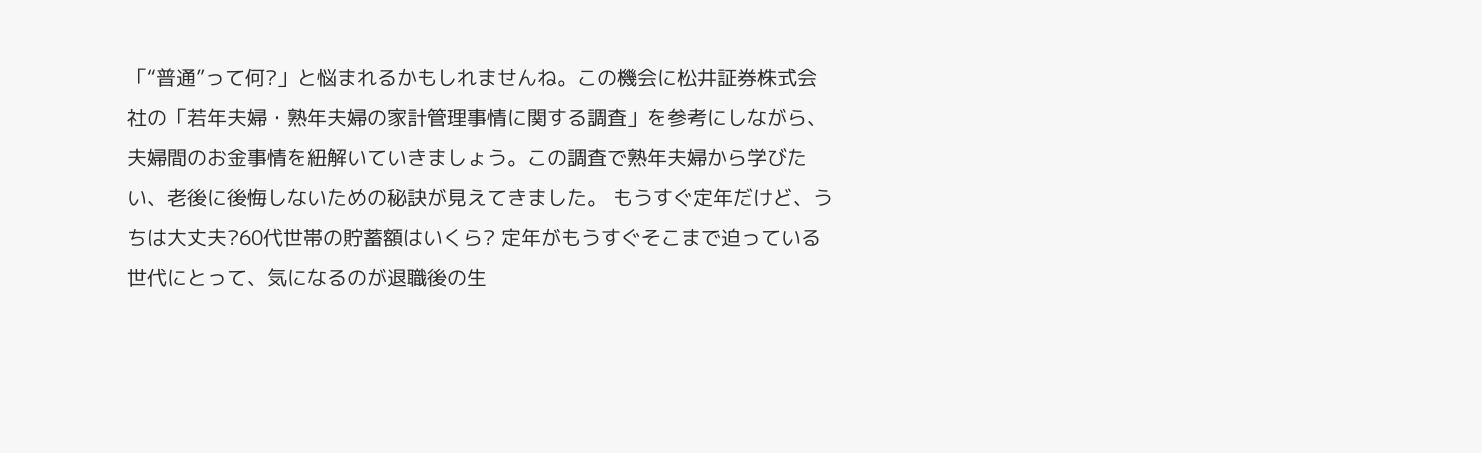「“普通”って何?」と悩まれるかもしれませんね。この機会に松井証券株式会社の「若年夫婦・熟年夫婦の家計管理事情に関する調査」を参考にしながら、夫婦間のお金事情を紐解いていきましょう。この調査で熟年夫婦から学びたい、老後に後悔しないための秘訣が見えてきました。 もうすぐ定年だけど、うちは大丈夫?60代世帯の貯蓄額はいくら? 定年がもうすぐそこまで迫っている世代にとって、気になるのが退職後の生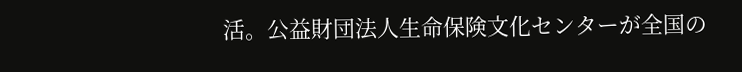活。公益財団法人生命保険文化センターが全国の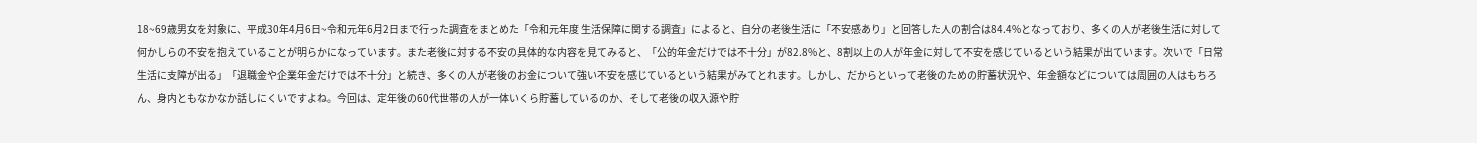18~69歳男女を対象に、平成30年4月6日~令和元年6月2日まで行った調査をまとめた「令和元年度 生活保障に関する調査」によると、自分の老後生活に「不安感あり」と回答した人の割合は84.4%となっており、多くの人が老後生活に対して何かしらの不安を抱えていることが明らかになっています。また老後に対する不安の具体的な内容を見てみると、「公的年金だけでは不十分」が82.8%と、8割以上の人が年金に対して不安を感じているという結果が出ています。次いで「日常生活に支障が出る」「退職金や企業年金だけでは不十分」と続き、多くの人が老後のお金について強い不安を感じているという結果がみてとれます。しかし、だからといって老後のための貯蓄状況や、年金額などについては周囲の人はもちろん、身内ともなかなか話しにくいですよね。今回は、定年後の60代世帯の人が一体いくら貯蓄しているのか、そして老後の収入源や貯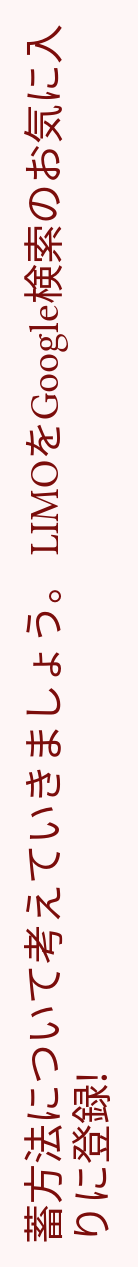蓄方法について考えていきましょう。 LIMOをGoogle検索のお気に入りに登録!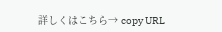詳しくはこちら→ copy URL